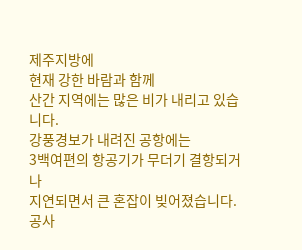제주지방에
현재 강한 바람과 함께
산간 지역에는 많은 비가 내리고 있습니다.
강풍경보가 내려진 공항에는
3백여편의 항공기가 무더기 결항되거나
지연되면서 큰 혼잡이 빚어졌습니다.
공사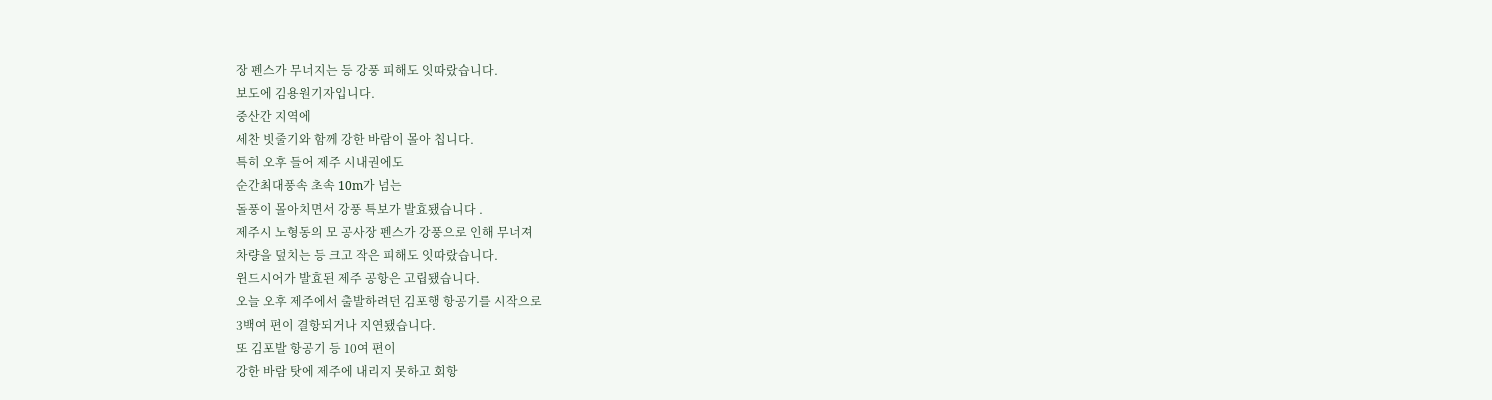장 펜스가 무너지는 등 강풍 피해도 잇따랐습니다.
보도에 김용원기자입니다.
중산간 지역에
세찬 빗줄기와 함께 강한 바람이 몰아 칩니다.
특히 오후 들어 제주 시내권에도
순간최대풍속 초속 10m가 넘는
돌풍이 몰아치면서 강풍 특보가 발효됐습니다 .
제주시 노형동의 모 공사장 펜스가 강풍으로 인해 무너져
차량을 덮치는 등 크고 작은 피해도 잇따랐습니다.
윈드시어가 발효된 제주 공항은 고립됐습니다.
오늘 오후 제주에서 출발하려던 김포행 항공기를 시작으로
3백여 편이 결항되거나 지연됐습니다.
또 김포발 항공기 등 10여 편이
강한 바람 탓에 제주에 내리지 못하고 회항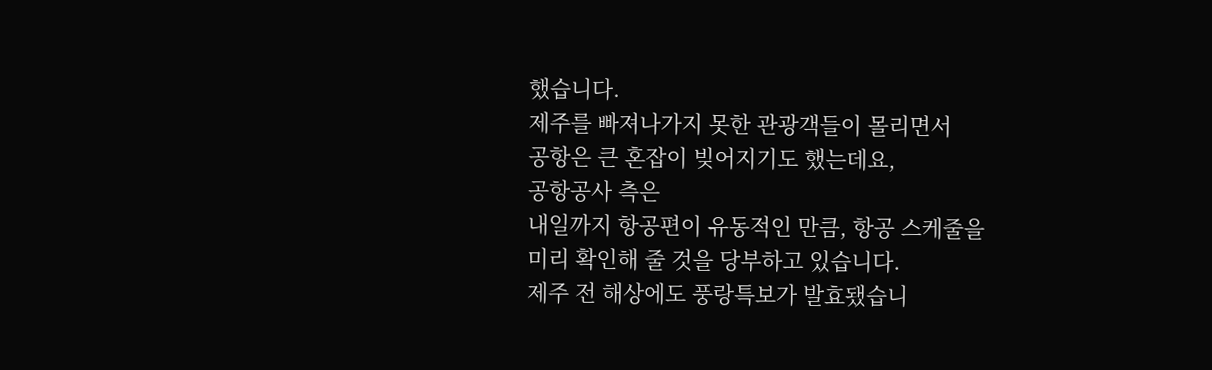했습니다.
제주를 빠져나가지 못한 관광객들이 몰리면서
공항은 큰 혼잡이 빚어지기도 했는데요,
공항공사 측은
내일까지 항공편이 유동적인 만큼, 항공 스케줄을
미리 확인해 줄 것을 당부하고 있습니다.
제주 전 해상에도 풍랑특보가 발효됐습니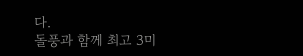다.
돌풍과 함께 최고 3미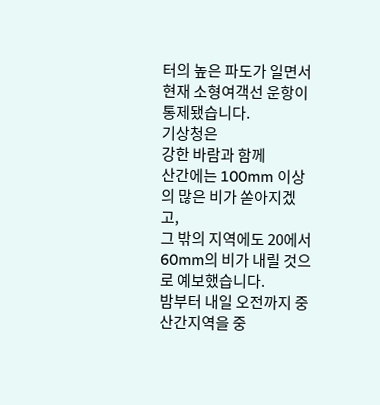터의 높은 파도가 일면서
현재 소형여객선 운항이 통제됐습니다.
기상청은
강한 바람과 함께
산간에는 100mm 이상의 많은 비가 쏟아지겠고,
그 밖의 지역에도 20에서 60mm의 비가 내릴 것으로 예보했습니다.
밤부터 내일 오전까지 중산간지역을 중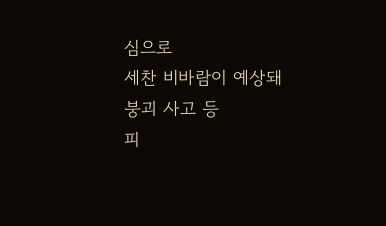심으로
세찬 비바람이 예상돼
붕괴 사고 등
피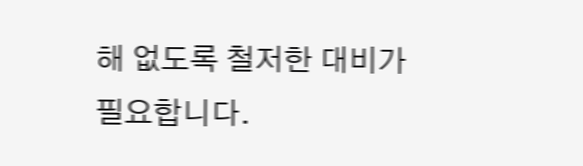해 없도록 철저한 대비가 필요합니다.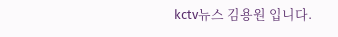kctv뉴스 김용원 입니다.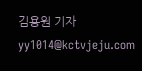김용원 기자
yy1014@kctvjeju.com